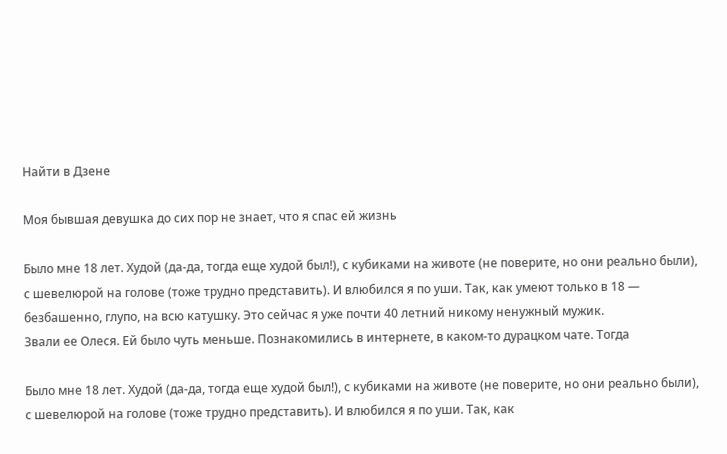Найти в Дзене

Моя бывшая девушка до сих пор не знает, что я спас ей жизнь

Было мне 18 лет. Худой (да-да, тогда еще худой был!), с кубиками на животе (не поверите, но они реально были), с шевелюрой на голове (тоже трудно представить). И влюбился я по уши. Так, как умеют только в 18 — безбашенно, глупо, на всю катушку. Это сейчас я уже почти 40 летний никому ненужный мужик.
Звали ее Олеся. Ей было чуть меньше. Познакомились в интернете, в каком-то дурацком чате. Тогда

Было мне 18 лет. Худой (да-да, тогда еще худой был!), с кубиками на животе (не поверите, но они реально были), с шевелюрой на голове (тоже трудно представить). И влюбился я по уши. Так, как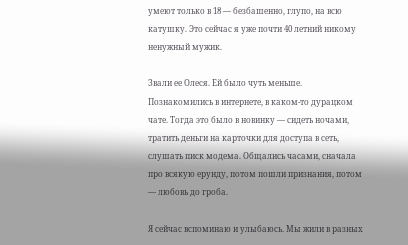умеют только в 18 — безбашенно, глупо, на всю катушку. Это сейчас я уже почти 40 летний никому ненужный мужик.

Звали ее Олеся. Ей было чуть меньше. Познакомились в интернете, в каком-то дурацком чате. Тогда это было в новинку — сидеть ночами, тратить деньги на карточки для доступа в сеть, слушать писк модема. Общались часами, сначала про всякую ерунду, потом пошли признания, потом — любовь до гроба.

Я сейчас вспоминаю и улыбаюсь. Мы жили в разных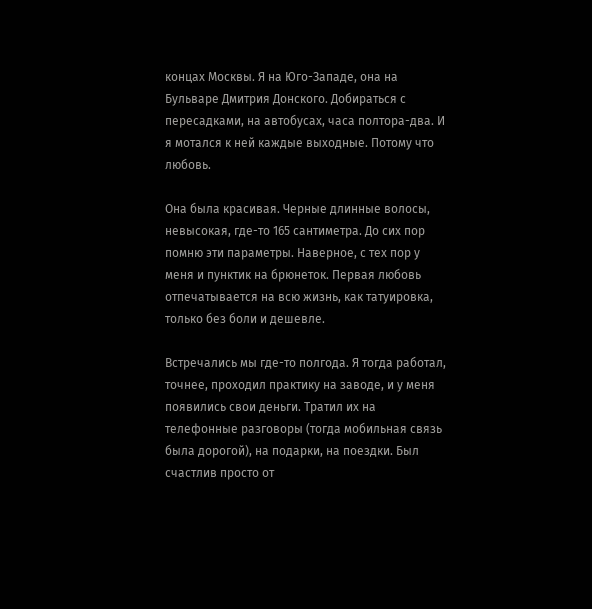концах Москвы. Я на Юго-Западе, она на Бульваре Дмитрия Донского. Добираться с пересадками, на автобусах, часа полтора-два. И я мотался к ней каждые выходные. Потому что любовь.

Она была красивая. Черные длинные волосы, невысокая, где-то 165 сантиметра. До сих пор помню эти параметры. Наверное, с тех пор у меня и пунктик на брюнеток. Первая любовь отпечатывается на всю жизнь, как татуировка, только без боли и дешевле.

Встречались мы где-то полгода. Я тогда работал, точнее, проходил практику на заводе, и у меня появились свои деньги. Тратил их на телефонные разговоры (тогда мобильная связь была дорогой), на подарки, на поездки. Был счастлив просто от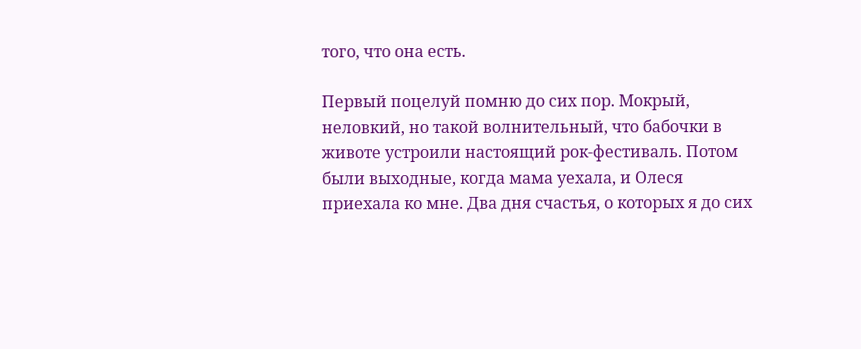того, что она есть.

Первый поцелуй помню до сих пор. Мокрый, неловкий, но такой волнительный, что бабочки в животе устроили настоящий рок-фестиваль. Потом были выходные, когда мама уехала, и Олеся приехала ко мне. Два дня счастья, о которых я до сих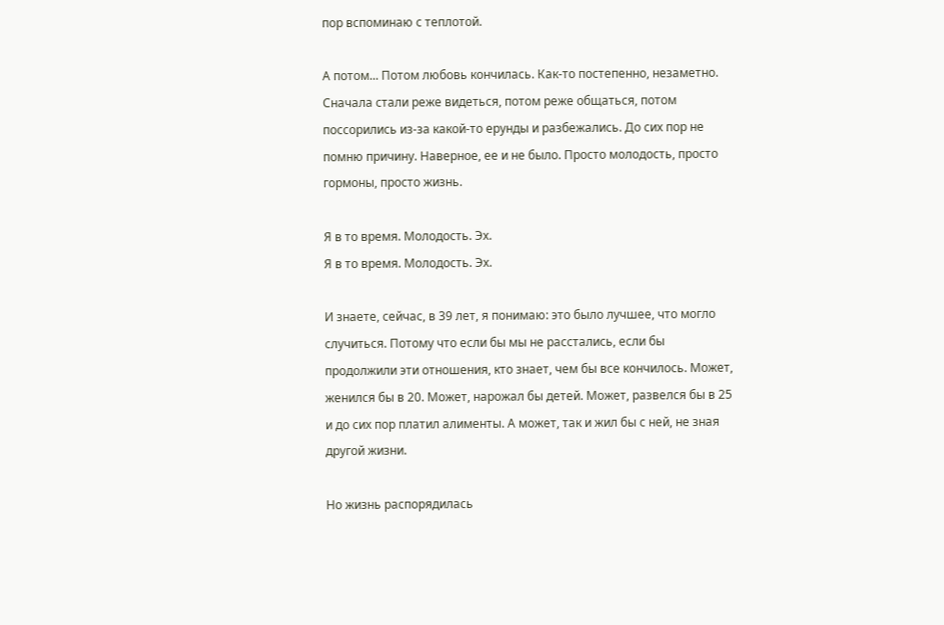пор вспоминаю с теплотой.

А потом... Потом любовь кончилась. Как-то постепенно, незаметно. Сначала стали реже видеться, потом реже общаться, потом поссорились из-за какой-то ерунды и разбежались. До сих пор не помню причину. Наверное, ее и не было. Просто молодость, просто гормоны, просто жизнь.

Я в то время. Молодость. Эх.
Я в то время. Молодость. Эх.

И знаете, сейчас, в 39 лет, я понимаю: это было лучшее, что могло случиться. Потому что если бы мы не расстались, если бы продолжили эти отношения, кто знает, чем бы все кончилось. Может, женился бы в 20. Может, нарожал бы детей. Может, развелся бы в 25 и до сих пор платил алименты. А может, так и жил бы с ней, не зная другой жизни.

Но жизнь распорядилась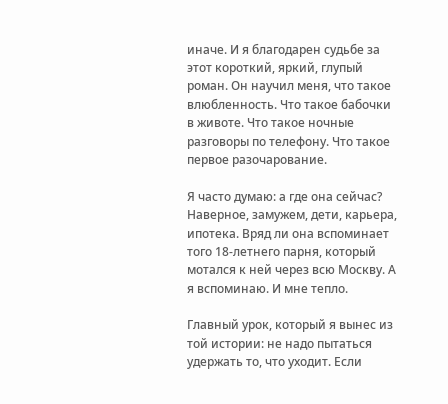иначе. И я благодарен судьбе за этот короткий, яркий, глупый роман. Он научил меня, что такое влюбленность. Что такое бабочки в животе. Что такое ночные разговоры по телефону. Что такое первое разочарование.

Я часто думаю: а где она сейчас? Наверное, замужем, дети, карьера, ипотека. Вряд ли она вспоминает того 18-летнего парня, который мотался к ней через всю Москву. А я вспоминаю. И мне тепло.

Главный урок, который я вынес из той истории: не надо пытаться удержать то, что уходит. Если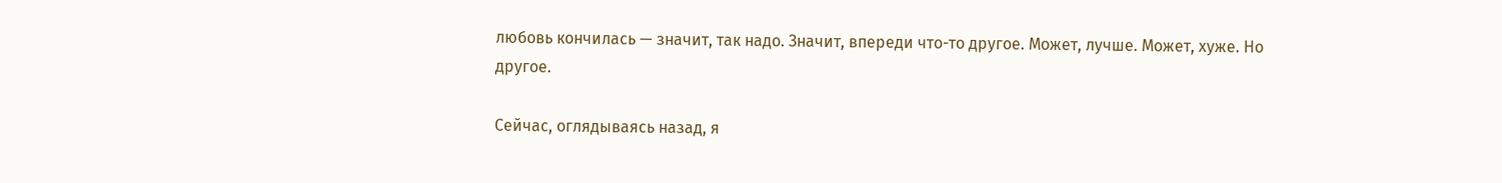любовь кончилась — значит, так надо. Значит, впереди что-то другое. Может, лучше. Может, хуже. Но другое.

Сейчас, оглядываясь назад, я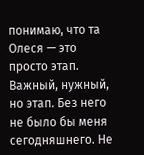понимаю, что та Олеся — это просто этап. Важный, нужный, но этап. Без него не было бы меня сегодняшнего. Не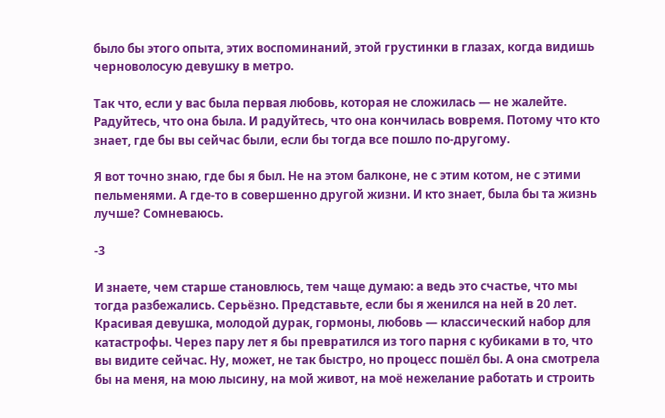было бы этого опыта, этих воспоминаний, этой грустинки в глазах, когда видишь черноволосую девушку в метро.

Так что, если у вас была первая любовь, которая не сложилась — не жалейте. Радуйтесь, что она была. И радуйтесь, что она кончилась вовремя. Потому что кто знает, где бы вы сейчас были, если бы тогда все пошло по-другому.

Я вот точно знаю, где бы я был. Не на этом балконе, не с этим котом, не с этими пельменями. А где-то в совершенно другой жизни. И кто знает, была бы та жизнь лучше? Сомневаюсь.

-3

И знаете, чем старше становлюсь, тем чаще думаю: а ведь это счастье, что мы тогда разбежались. Серьёзно. Представьте, если бы я женился на ней в 20 лет. Красивая девушка, молодой дурак, гормоны, любовь — классический набор для катастрофы. Через пару лет я бы превратился из того парня с кубиками в то, что вы видите сейчас. Ну, может, не так быстро, но процесс пошёл бы. А она смотрела бы на меня, на мою лысину, на мой живот, на моё нежелание работать и строить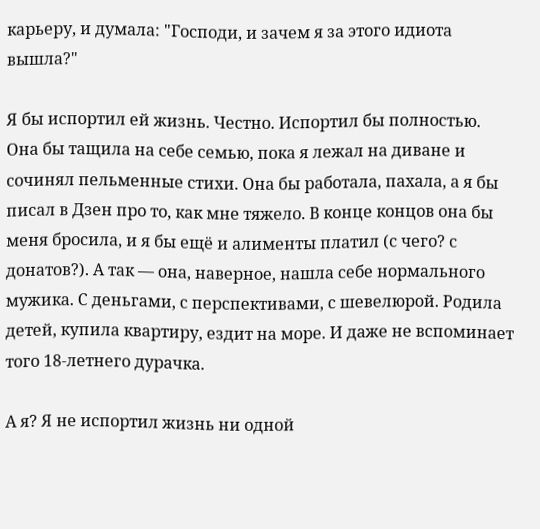карьеру, и думала: "Господи, и зачем я за этого идиота вышла?"

Я бы испортил ей жизнь. Честно. Испортил бы полностью. Она бы тащила на себе семью, пока я лежал на диване и сочинял пельменные стихи. Она бы работала, пахала, а я бы писал в Дзен про то, как мне тяжело. В конце концов она бы меня бросила, и я бы ещё и алименты платил (с чего? с донатов?). А так — она, наверное, нашла себе нормального мужика. С деньгами, с перспективами, с шевелюрой. Родила детей, купила квартиру, ездит на море. И даже не вспоминает того 18-летнего дурачка.

А я? Я не испортил жизнь ни одной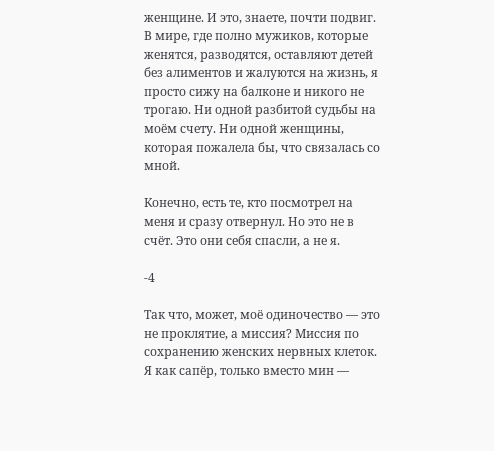женщине. И это, знаете, почти подвиг. В мире, где полно мужиков, которые женятся, разводятся, оставляют детей без алиментов и жалуются на жизнь, я просто сижу на балконе и никого не трогаю. Ни одной разбитой судьбы на моём счету. Ни одной женщины, которая пожалела бы, что связалась со мной.

Конечно, есть те, кто посмотрел на меня и сразу отвернул. Но это не в счёт. Это они себя спасли, а не я.

-4

Так что, может, моё одиночество — это не проклятие, а миссия? Миссия по сохранению женских нервных клеток. Я как сапёр, только вместо мин —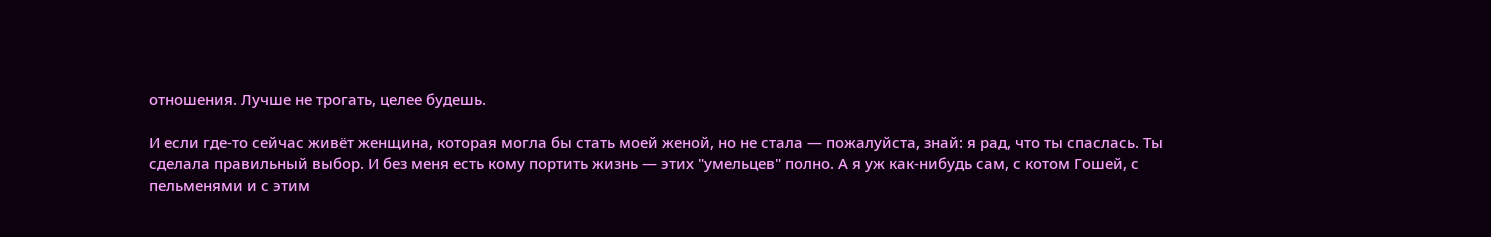отношения. Лучше не трогать, целее будешь.

И если где-то сейчас живёт женщина, которая могла бы стать моей женой, но не стала — пожалуйста, знай: я рад, что ты спаслась. Ты сделала правильный выбор. И без меня есть кому портить жизнь — этих "умельцев" полно. А я уж как-нибудь сам, с котом Гошей, с пельменями и с этим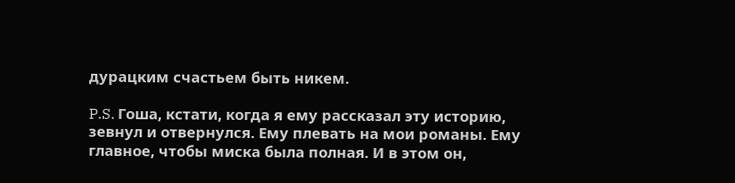дурацким счастьем быть никем.

P.S. Гоша, кстати, когда я ему рассказал эту историю, зевнул и отвернулся. Ему плевать на мои романы. Ему главное, чтобы миска была полная. И в этом он,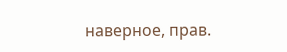наверное, прав.